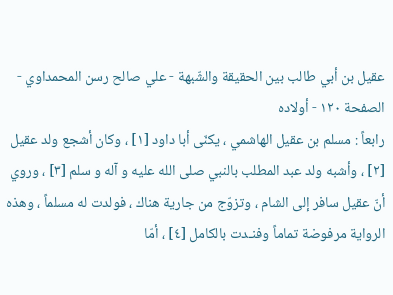عقيل بن أبي طالب بين الحقيقة والشّبهة - علي صالح رسن المحمداوي - الصفحة ١٢٠ - أولاده
رابعاً : مسلم بن عقيل الهاشمي ، يكنّى أبا داود [١] ، وكان أشجع ولد عقيل [٢] ، وأشبه ولد عبد المطلب بالنبي صلى الله عليه و آله و سلم [٣] ، وروي أنّ عقيل سافر إلى الشام ، وتزوّج من جارية هناك ، فولدت له مسلماً ، وهذه الرواية مرفوضة تماماً وفنـدت بالكامل [٤] ، أمّا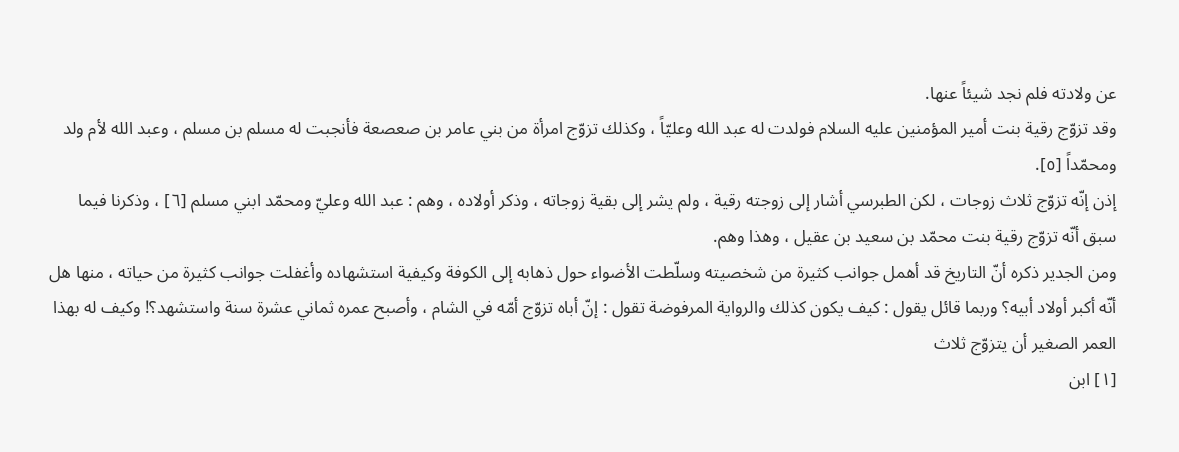عن ولادته فلم نجد شيئاً عنها.
وقد تزوّج رقية بنت أمير المؤمنين عليه السلام فولدت له عبد الله وعليّاً ، وكذلك تزوّج امرأة من بني عامر بن صعصعة فأنجبت له مسلم بن مسلم ، وعبد الله لأم ولد ومحمّداً [٥].
إذن إنّه تزوّج ثلاث زوجات ، لكن الطبرسي أشار إلى زوجته رقية ، ولم يشر إلى بقية زوجاته ، وذكر أولاده ، وهم : عبد الله وعليّ ومحمّد ابني مسلم [٦] ، وذكرنا فيما سبق أنّه تزوّج رقية بنت محمّد بن سعيد بن عقيل ، وهذا وهم.
ومن الجدير ذكره أنّ التاريخ قد أهمل جوانب كثيرة من شخصيته وسلّطت الأضواء حول ذهابه إلى الكوفة وكيفية استشهاده وأغفلت جوانب كثيرة من حياته ، منها هل أنّه أكبر أولاد أبيه؟ وربما قائل يقول : كيف يكون كذلك والرواية المرفوضة تقول : إنّ أباه تزوّج أمّه في الشام ، وأصبح عمره ثماني عشرة سنة واستشهد؟! وكيف له بهذا العمر الصغير أن يتزوّج ثلاث
[١] ابن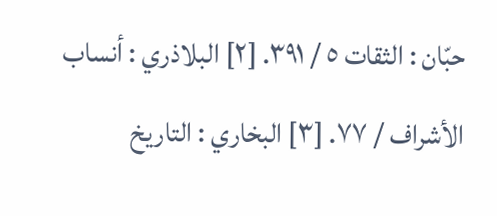حبّان : الثقات ٥ / ٣٩١. [٢] البلاذري : أنساب الأشراف / ٧٧. [٣] البخاري : التاريخ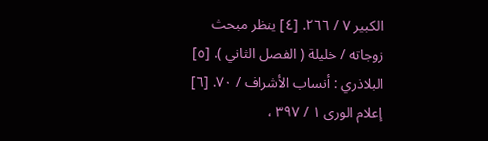الكبير ٧ / ٢٦٦. [٤] ينظر مبحث زوجاته / خليلة ( الفصل الثاني ). [٥] البلاذري : أنساب الأشراف / ٧٠. [٦] إعلام الورى ١ / ٣٩٧ ،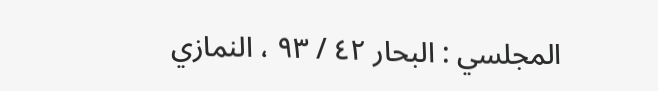المجلسي : البحار ٤٢ / ٩٣ ، النمازي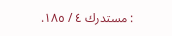: مستدرك ٤ / ١٨٥.